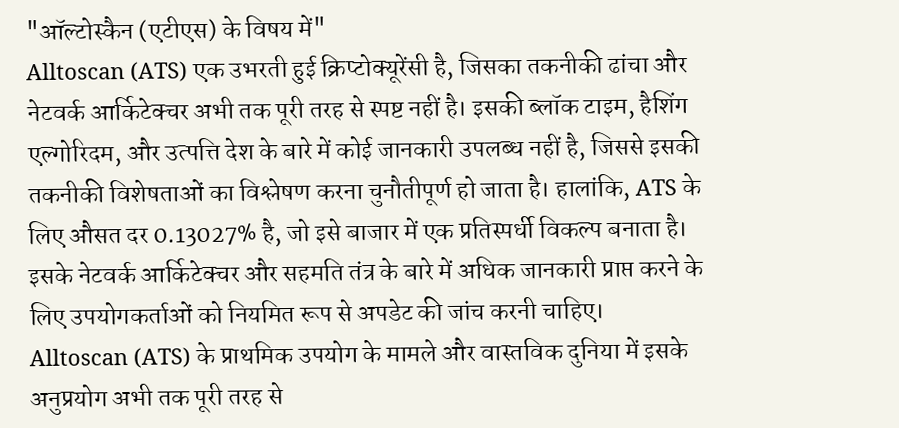"ऑल्टोस्कैन (एटीएस) के विषय में"
Alltoscan (ATS) एक उभरती हुई क्रिप्टोक्यूरेंसी है, जिसका तकनीकी ढांचा और नेटवर्क आर्किटेक्चर अभी तक पूरी तरह से स्पष्ट नहीं है। इसकी ब्लॉक टाइम, हैशिंग एल्गोरिदम, और उत्पत्ति देश के बारे में कोई जानकारी उपलब्ध नहीं है, जिससे इसकी तकनीकी विशेषताओं का विश्लेषण करना चुनौतीपूर्ण हो जाता है। हालांकि, ATS के लिए औसत दर 0.13027% है, जो इसे बाजार में एक प्रतिस्पर्धी विकल्प बनाता है। इसके नेटवर्क आर्किटेक्चर और सहमति तंत्र के बारे में अधिक जानकारी प्राप्त करने के लिए उपयोगकर्ताओं को नियमित रूप से अपडेट की जांच करनी चाहिए।
Alltoscan (ATS) के प्राथमिक उपयोग के मामले और वास्तविक दुनिया में इसके अनुप्रयोग अभी तक पूरी तरह से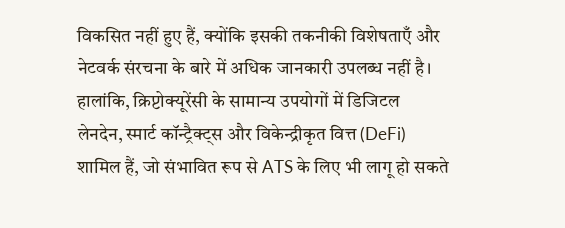विकसित नहीं हुए हैं, क्योंकि इसकी तकनीकी विशेषताएँ और नेटवर्क संरचना के बारे में अधिक जानकारी उपलब्ध नहीं है। हालांकि, क्रिप्टोक्यूरेंसी के सामान्य उपयोगों में डिजिटल लेनदेन, स्मार्ट कॉन्ट्रैक्ट्स और विकेन्द्रीकृत वित्त (DeFi) शामिल हैं, जो संभावित रूप से ATS के लिए भी लागू हो सकते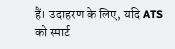हैं। उदाहरण के लिए, यदि ATS को स्मार्ट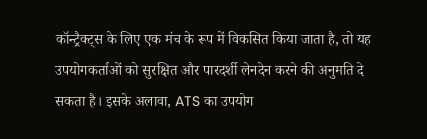कॉन्ट्रैक्ट्स के लिए एक मंच के रूप में विकसित किया जाता है, तो यह उपयोगकर्ताओं को सुरक्षित और पारदर्शी लेनदेन करने की अनुमति दे सकता है। इसके अलावा, ATS का उपयोग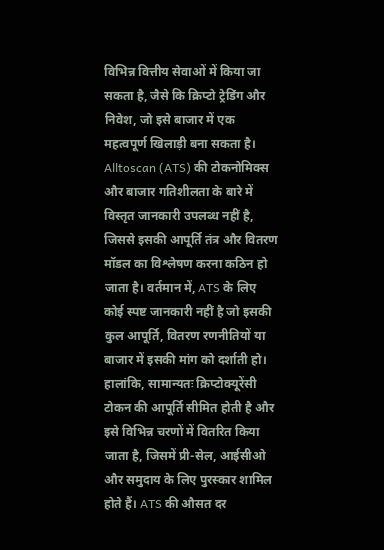विभिन्न वित्तीय सेवाओं में किया जा सकता है, जैसे कि क्रिप्टो ट्रेडिंग और निवेश, जो इसे बाजार में एक महत्वपूर्ण खिलाड़ी बना सकता है।
Alltoscan (ATS) की टोकनोमिक्स और बाजार गतिशीलता के बारे में विस्तृत जानकारी उपलब्ध नहीं है, जिससे इसकी आपूर्ति तंत्र और वितरण मॉडल का विश्लेषण करना कठिन हो जाता है। वर्तमान में, ATS के लिए कोई स्पष्ट जानकारी नहीं है जो इसकी कुल आपूर्ति, वितरण रणनीतियों या बाजार में इसकी मांग को दर्शाती हो। हालांकि, सामान्यतः क्रिप्टोक्यूरेंसी टोकन की आपूर्ति सीमित होती है और इसे विभिन्न चरणों में वितरित किया जाता है, जिसमें प्री-सेल, आईसीओ और समुदाय के लिए पुरस्कार शामिल होते हैं। ATS की औसत दर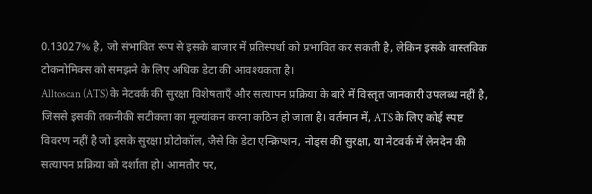0.13027% है, जो संभावित रूप से इसके बाजार में प्रतिस्पर्धा को प्रभावित कर सकती है, लेकिन इसके वास्तविक टोकनोमिक्स को समझने के लिए अधिक डेटा की आवश्यकता है।
Alltoscan (ATS) के नेटवर्क की सुरक्षा विशेषताएँ और सत्यापन प्रक्रिया के बारे में विस्तृत जानकारी उपलब्ध नहीं है, जिससे इसकी तकनीकी सटीकता का मूल्यांकन करना कठिन हो जाता है। वर्तमान में, ATS के लिए कोई स्पष्ट विवरण नहीं है जो इसके सुरक्षा प्रोटोकॉल, जैसे कि डेटा एन्क्रिप्शन, नोड्स की सुरक्षा, या नेटवर्क में लेनदेन की सत्यापन प्रक्रिया को दर्शाता हो। आमतौर पर,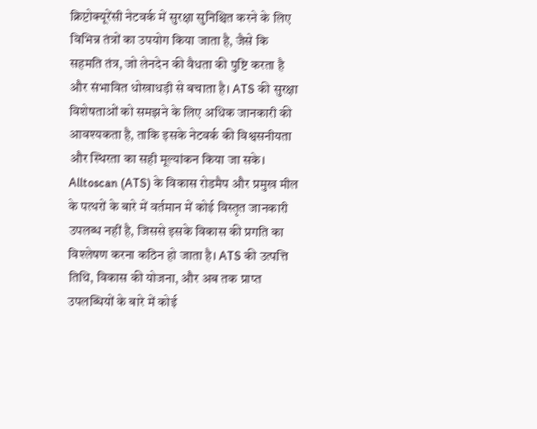क्रिप्टोक्यूरेंसी नेटवर्क में सुरक्षा सुनिश्चित करने के लिए विभिन्न तंत्रों का उपयोग किया जाता है, जैसे कि सहमति तंत्र, जो लेनदेन की वैधता की पुष्टि करता है और संभावित धोखाधड़ी से बचाता है। ATS की सुरक्षा विशेषताओं को समझने के लिए अधिक जानकारी की आवश्यकता है, ताकि इसके नेटवर्क की विश्वसनीयता और स्थिरता का सही मूल्यांकन किया जा सके।
Alltoscan (ATS) के विकास रोडमैप और प्रमुख मील के पत्थरों के बारे में वर्तमान में कोई विस्तृत जानकारी उपलब्ध नहीं है, जिससे इसके विकास की प्रगति का विश्लेषण करना कठिन हो जाता है। ATS की उत्पत्ति तिथि, विकास की योजना, और अब तक प्राप्त उपलब्धियों के बारे में कोई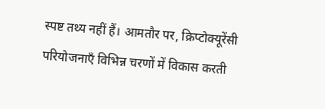स्पष्ट तथ्य नहीं हैं। आमतौर पर, क्रिप्टोक्यूरेंसी परियोजनाएँ विभिन्न चरणों में विकास करती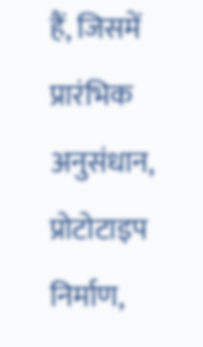हैं, जिसमें प्रारंभिक अनुसंधान, प्रोटोटाइप निर्माण,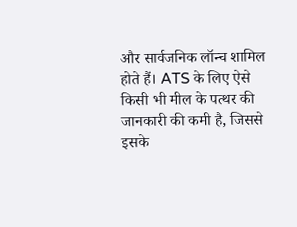और सार्वजनिक लॉन्च शामिल होते हैं। ATS के लिए ऐसे किसी भी मील के पत्थर की जानकारी की कमी है, जिससे इसके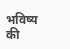भविष्य की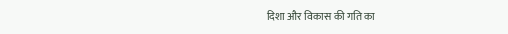दिशा और विकास की गति का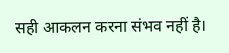सही आकलन करना संभव नहीं है।